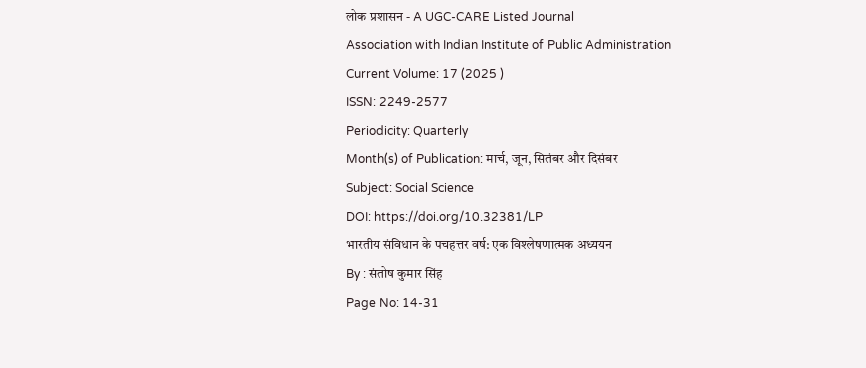लोक प्रशासन - A UGC-CARE Listed Journal
Association with Indian Institute of Public Administration
Current Volume: 17 (2025 )
ISSN: 2249-2577
Periodicity: Quarterly
Month(s) of Publication: मार्च, जून, सितंबर और दिसंबर
Subject: Social Science
DOI: https://doi.org/10.32381/LP
भारतीय संविधान के पचहत्तर वर्ष: एक विश्लेषणात्मक अध्ययन
By : संतोष कुमार सिंह
Page No: 14-31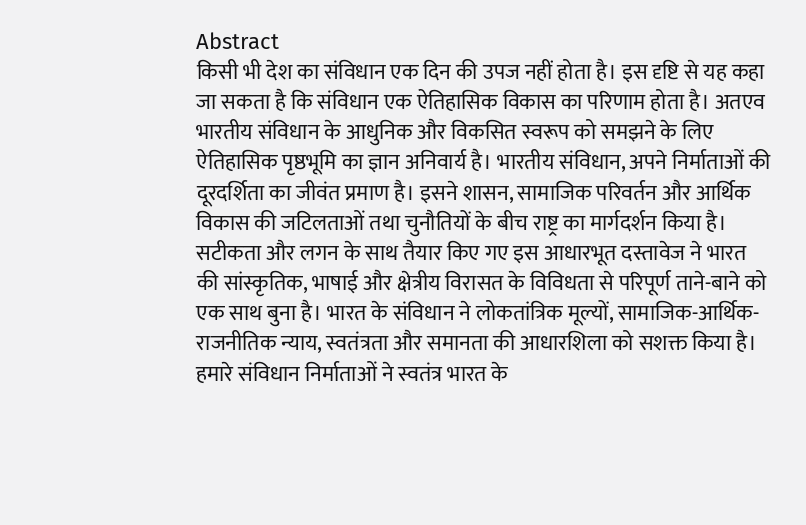Abstract
किसी भी देश का संविधान एक दिन की उपज नहीं होता है। इस दृष्टि से यह कहा जा सकता है कि संविधान एक ऐतिहासिक विकास का परिणाम होता है। अतएव भारतीय संविधान के आधुनिक और विकसित स्वरूप को समझने के लिए ऐतिहासिक पृष्ठभूमि का ज्ञान अनिवार्य है। भारतीय संविधान, अपने निर्माताओं की दूरदर्शिता का जीवंत प्रमाण है। इसने शासन, सामाजिक परिवर्तन और आर्थिक विकास की जटिलताओं तथा चुनौतियों के बीच राष्ट्र का मार्गदर्शन किया है। सटीकता और लगन के साथ तैयार किए गए इस आधारभूत दस्तावेज ने भारत की सांस्कृतिक, भाषाई और क्षेत्रीय विरासत के विविधता से परिपूर्ण ताने-बाने को एक साथ बुना है। भारत के संविधान ने लोकतांत्रिक मूल्यों, सामाजिक-आर्थिक-राजनीतिक न्याय, स्वतंत्रता और समानता की आधारशिला को सशक्त किया है। हमारे संविधान निर्माताओं ने स्वतंत्र भारत के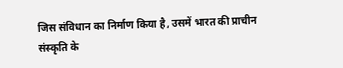जिस संविधान का निर्माण किया है, उसमें भारत की प्राचीन संस्कृति के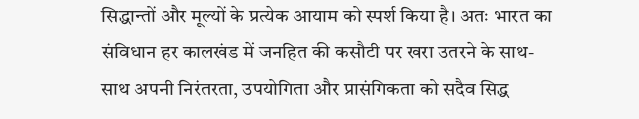सिद्धान्तों और मूल्यों के प्रत्येक आयाम को स्पर्श किया है। अतः भारत का संविधान हर कालखंड में जनहित की कसौटी पर खरा उतरने के साथ-साथ अपनी निरंतरता, उपयोगिता और प्रासंगिकता को सदैव सिद्ध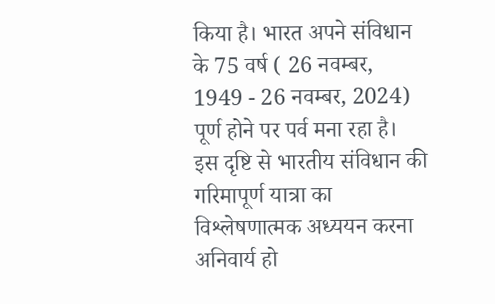किया है। भारत अपने संविधान के 75 वर्ष ( 26 नवम्बर, 1949 - 26 नवम्बर, 2024) पूर्ण होने पर पर्व मना रहा है। इस दृष्टि से भारतीय संविधान की गरिमापूर्ण यात्रा का विश्लेषणात्मक अध्ययन करना अनिवार्य हो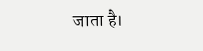जाता है।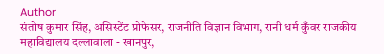Author
संतोष कुमार सिंह, असिस्टेंट प्रोफेसर, राजनीति विज्ञान विभाग, रानी धर्म कुँवर राजकीय महाविद्यालय दल्लावाला - खानपुर,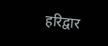हरिद्वार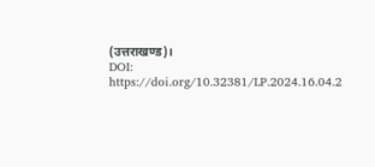(उत्तराखण्ड)।
DOI: https://doi.org/10.32381/LP.2024.16.04.2